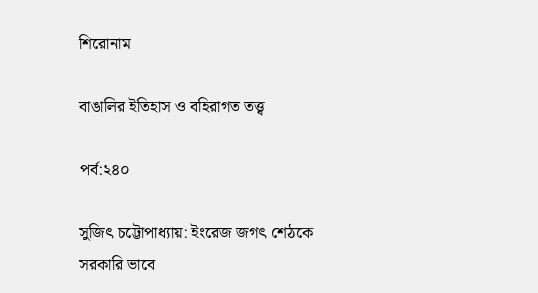শিরোনাম

বাঙালির ইতিহাস ও বহিরাগত তত্ত্ব

পর্ব:২৪০

সুজিৎ চট্টোপাধ্যায়: ইংরেজ জগৎ শেঠকে সরকারি ভাবে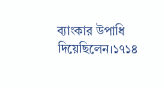ব্যাংকার উপাধি দিয়েছিলেন।১৭১৪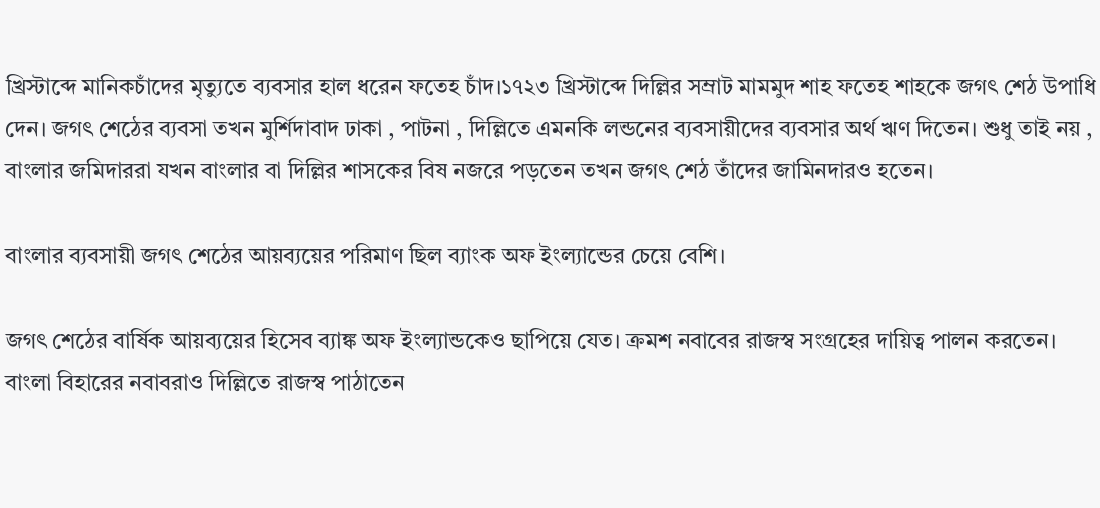খ্রিস্টাব্দে মানিকচাঁদের মৃত্যুতে ব্যবসার হাল ধরেন ফতেহ চাঁদ।১৭২৩ খ্রিস্টাব্দে দিল্লির সম্রাট মামমুদ শাহ ফতেহ শাহকে জগৎ শেঠ উপাধি দেন। জগৎ শেঠের ব্যবসা তখন মুর্শিদাবাদ ঢাকা , পাটনা , দিল্লিতে এমনকি লন্ডনের ব্যবসায়ীদের ব্যবসার অর্থ ঋণ দিতেন। শুধু তাই নয় , বাংলার জমিদাররা যখন বাংলার বা দিল্লির শাসকের বিষ নজরে পড়তেন তখন জগৎ শেঠ তাঁদের জামিনদারও হতেন।

বাংলার ব্যবসায়ী জগৎ শেঠের আয়ব্যয়ের পরিমাণ ছিল ব্যাংক অফ ইংল্যান্ডের চেয়ে বেশি।

জগৎ শেঠের বার্ষিক আয়ব্যয়ের হিসেব ব্যাঙ্ক অফ ইংল্যান্ডকেও ছাপিয়ে যেত। ক্রমশ নবাবের রাজস্ব সংগ্রহের দায়িত্ব পালন করতেন। বাংলা বিহারের নবাবরাও দিল্লিতে রাজস্ব পাঠাতেন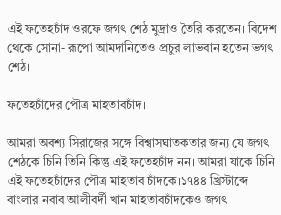এই ফতেহচাঁদ ওরফে জগৎ শেঠ মুদ্রাও তৈরি করতেন। বিদেশ থেকে সোনা- রূপো আমদানিতেও প্রচুর লাভবান হতেন ভগৎ শেঠ।

ফতেহচাঁদের পৌত্র মাহতাবচাঁদ।

আমরা অবশ্য সিরাজের সঙ্গে বিশ্বাসঘাতকতার জন্য যে জগৎ শেঠকে চিনি তিনি কিন্তু এই ফতেহচাঁদ নন। আমরা যাকে চিনি এই ফতেহচাঁদের পৌত্র মাহতাব চাঁদকে।১৭৪৪ খ্রিস্টাব্দে বাংলার নবাব আলীবর্দী খান মাহতাবচাঁদকেও জগৎ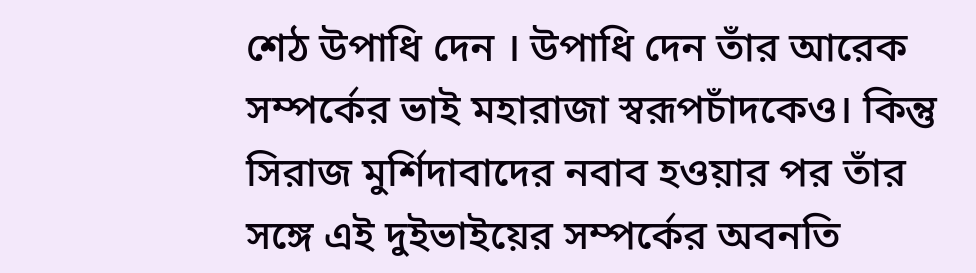শেঠ উপাধি দেন । উপাধি দেন তাঁর আরেক সম্পর্কের ভাই মহারাজা স্বরূপচাঁদকেও। কিন্তু সিরাজ মুর্শিদাবাদের নবাব হওয়ার পর তাঁর সঙ্গে এই দুইভাইয়ের সম্পর্কের অবনতি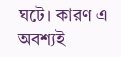ঘটে। কারণ এ অবশ্যই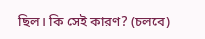ছিল। কি সেই কারণ? (চলবে)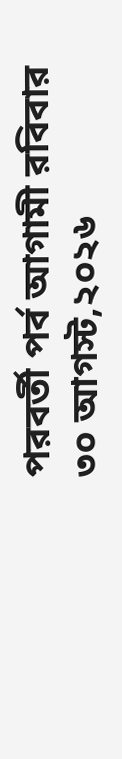পরবর্তী পর্ব আগামী রবিবার ৩০ আগস্ট,২০২৬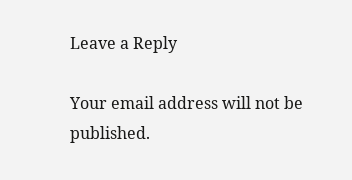Leave a Reply

Your email address will not be published.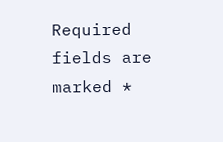Required fields are marked *